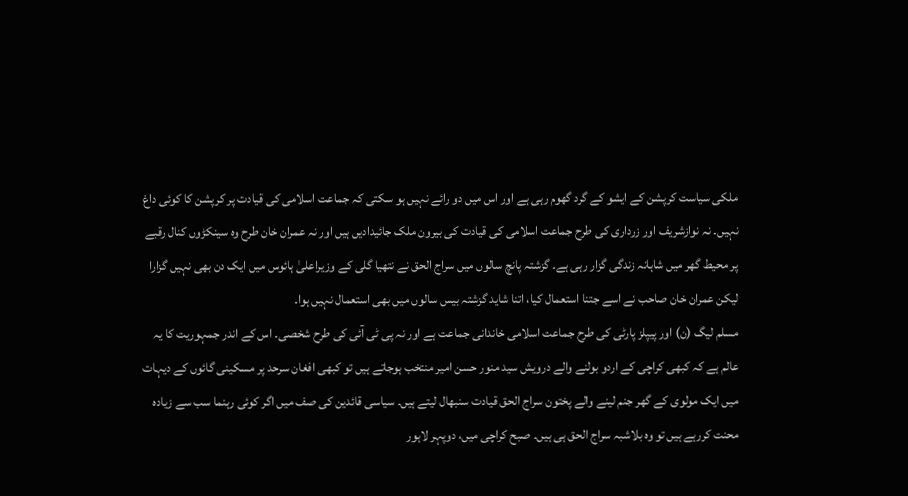ملکی سیاست کرپشن کے ایشو کے گرد گھوم رہی ہے اور اس میں دو رائے نہیں ہو سکتی کہ جماعت اسلامی کی قیادت پر کرپشن کا کوئی داغ نہیں۔ نہ نوازشریف اور زرداری کی طرح جماعت اسلامی کی قیادت کی بیرون ملک جائیدادیں ہیں اور نہ عمران خان طرح وہ سینکڑوں کنال رقبے پر محیط گھر میں شاہانہ زندگی گزار رہی ہے۔ گزشتہ پانچ سالوں میں سراج الحق نے نتھیا گلی کے وزیراعلیٰ ہائوس میں ایک دن بھی نہیں گزارا لیکن عمران خان صاحب نے اسے جتنا استعمال کیا، اتنا شاید گزشتہ بیس سالوں میں بھی استعمال نہیں ہوا۔
مسلم لیگ (ن) اور پیپلز پارٹی کی طرح جماعت اسلامی خاندانی جماعت ہے اور نہ پی ٹی آئی کی طرح شخصی۔ اس کے اندر جمہوریت کا یہ عالم ہے کہ کبھی کراچی کے اردو بولنے والے درویش سید منور حسن امیر منتخب ہوجاتے ہیں تو کبھی افغان سرحد پر مسکینی گائوں کے دیہات میں ایک مولوی کے گھر جنم لینے والے پختون سراج الحق قیادت سنبھال لیتے ہیں۔ سیاسی قائدین کی صف میں اگر کوئی رہنما سب سے زیادہ محنت کررہے ہیں تو وہ بلاشبہ سراج الحق ہی ہیں۔ صبح کراچی میں، دوپہر لاہور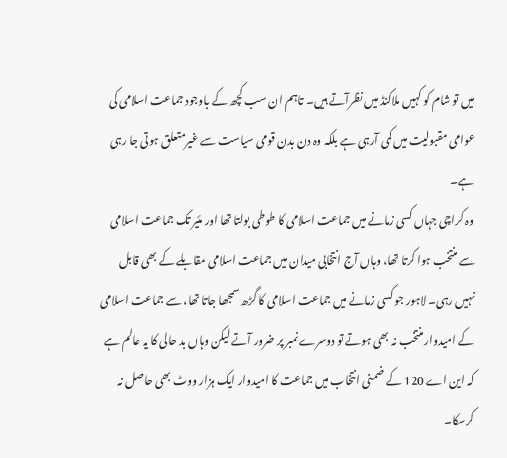میں تو شام کو کہیں ملاکنڈ میں نظرآتے ہیں۔ تاہم ان سب کچھ کے باوجود جماعت اسلامی کی عوامی مقبولیت میں کمی آرہی ہے بلکہ وہ دن بدن قومی سیاست سے غیرمتعلق ہوتی جا رہی ہے۔
وہ کراچی جہاں کسی زمانے میں جماعت اسلامی کا طوطی بولتا تھا اور مئیر تک جماعت اسلامی سے منتخب ہوا کرتا تھا، وہاں آج انتخابی میدان میں جماعت اسلامی مقابلے کے بھی قابل نہیں رہی۔ لاہور جو کسی زمانے میں جماعت اسلامی کا گڑھ سمجھا جاتا تھا، سے جماعت اسلامی کے امیدوار منتخب نہ بھی ہوتے تو دوسرے نمبر پر ضرور آتے لیکن وہاں بد حالی کا یہ عالم ہے کہ این اے 120 کے ضمنی انتخاب میں جماعت کا امیدوار ایک ہزار ووٹ بھی حاصل نہ کرسکا۔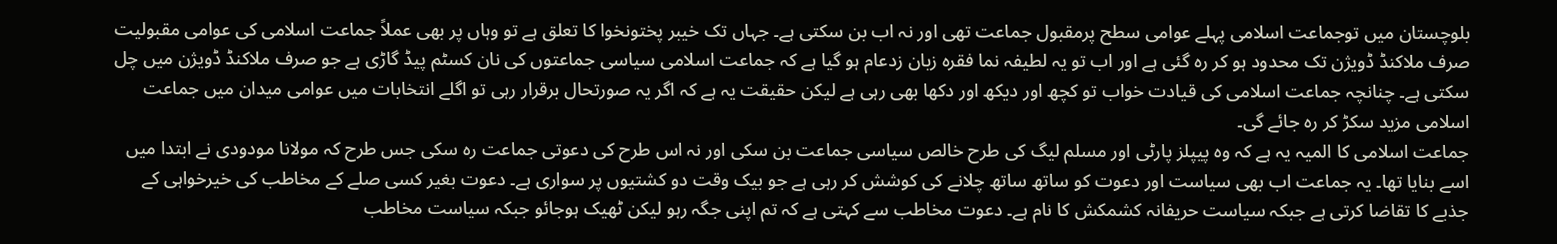بلوچستان میں توجماعت اسلامی پہلے عوامی سطح پرمقبول جماعت تھی اور نہ اب بن سکتی ہے۔ جہاں تک خیبر پختونخوا کا تعلق ہے تو وہاں پر بھی عملاً جماعت اسلامی کی عوامی مقبولیت صرف ملاکنڈ ڈویژن تک محدود ہو کر رہ گئی ہے اور اب تو یہ لطیفہ نما فقرہ زبان زدعام ہو گیا ہے کہ جماعت اسلامی سیاسی جماعتوں کی نان کسٹم پیڈ گاڑی ہے جو صرف ملاکنڈ ڈویژن میں چل سکتی ہے۔ چنانچہ جماعت اسلامی کی قیادت خواب تو کچھ اور دیکھ اور دکھا بھی رہی ہے لیکن حقیقت یہ ہے کہ اگر یہ صورتحال برقرار رہی تو اگلے انتخابات میں عوامی میدان میں جماعت اسلامی مزید سکڑ کر رہ جائے گی۔
جماعت اسلامی کا المیہ یہ ہے کہ وہ پیپلز پارٹی اور مسلم لیگ کی طرح خالص سیاسی جماعت بن سکی اور نہ اس طرح کی دعوتی جماعت رہ سکی جس طرح کہ مولانا مودودی نے ابتدا میں اسے بنایا تھا۔ یہ جماعت اب بھی سیاست اور دعوت کو ساتھ ساتھ چلانے کی کوشش کر رہی ہے جو بیک وقت دو کشتیوں پر سواری ہے۔ دعوت بغیر کسی صلے کے مخاطب کی خیرخواہی کے جذبے کا تقاضا کرتی ہے جبکہ سیاست حریفانہ کشمکش کا نام ہے۔ دعوت مخاطب سے کہتی ہے کہ تم اپنی جگہ رہو لیکن ٹھیک ہوجائو جبکہ سیاست مخاطب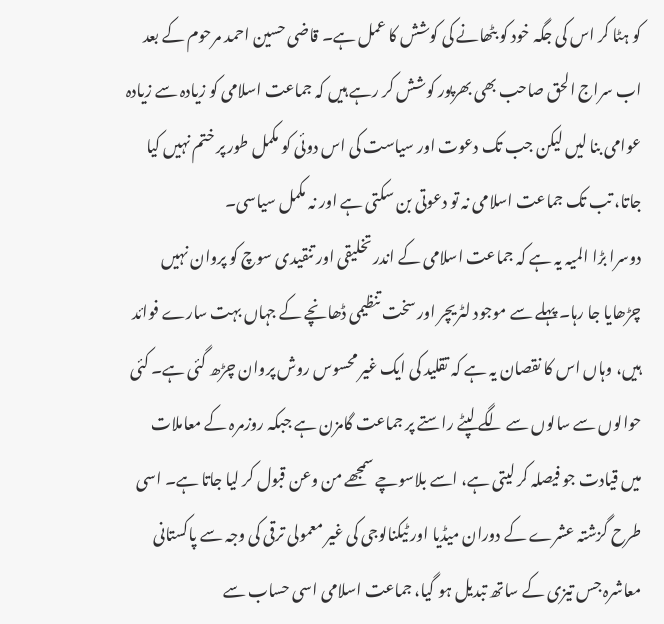کو ہٹا کر اس کی جگہ خود کو بٹھانے کی کوشش کا عمل ہے۔ قاضی حسین احمد مرحوم کے بعد اب سراج الحق صاحب بھی بھرپور کوشش کر رہے ہیں کہ جماعت اسلامی کو زیادہ سے زیادہ عوامی بنا لیں لیکن جب تک دعوت اور سیاست کی اس دوئی کو مکمل طور پر ختم نہیں کیا جاتا، تب تک جماعت اسلامی نہ تو دعوتی بن سکتی ہے اور نہ مکمل سیاسی۔
دوسرا بڑا المیہ یہ ہے کہ جماعت اسلامی کے اندر تخلیقی اور تنقیدی سوچ کو پروان نہیں چڑھایا جا رہا۔ پہلے سے موجود لٹریچر اور سخت تنظیمی ڈھانچے کے جہاں بہت سارے فوائد ہیں، وہاں اس کا نقصان یہ ہے کہ تقلید کی ایک غیر محسوس روش پروان چڑھ گئی ہے۔ کئی حوالوں سے سالوں سے لگے لپٹے راستے پر جماعت گامزن ہے جبکہ روزمرہ کے معاملات میں قیادت جو فیصلہ کر لیتی ہے، اسے بلاسوچے سمجھے من وعن قبول کر لیا جاتا ہے۔ اسی طرح گزشتہ عشرے کے دوران میڈیا اور ٹیکنالوجی کی غیر معمولی ترقی کی وجہ سے پاکستانی معاشرہ جس تیزی کے ساتھ تبدیل ہو گیا، جماعت اسلامی اسی حساب سے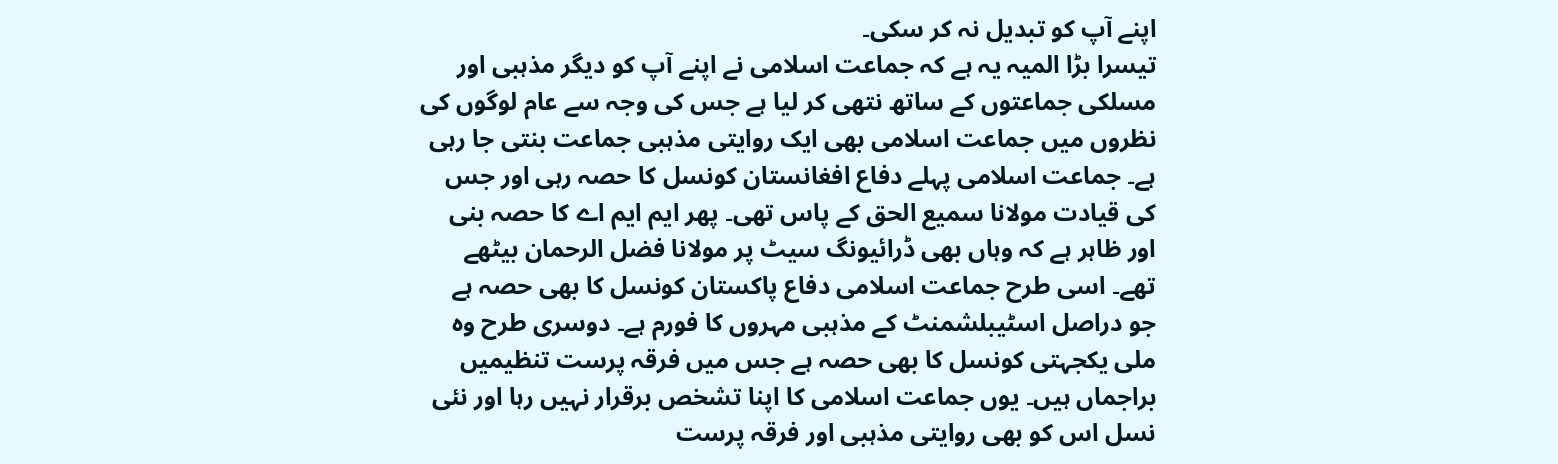اپنے آپ کو تبدیل نہ کر سکی۔
تیسرا بڑا المیہ یہ ہے کہ جماعت اسلامی نے اپنے آپ کو دیگر مذہبی اور مسلکی جماعتوں کے ساتھ نتھی کر لیا ہے جس کی وجہ سے عام لوگوں کی نظروں میں جماعت اسلامی بھی ایک روایتی مذہبی جماعت بنتی جا رہی ہے۔ جماعت اسلامی پہلے دفاع افغانستان کونسل کا حصہ رہی اور جس کی قیادت مولانا سمیع الحق کے پاس تھی۔ پھر ایم ایم اے کا حصہ بنی اور ظاہر ہے کہ وہاں بھی ڈرائیونگ سیٹ پر مولانا فضل الرحمان بیٹھے تھے۔ اسی طرح جماعت اسلامی دفاع پاکستان کونسل کا بھی حصہ ہے جو دراصل اسٹیبلشمنٹ کے مذہبی مہروں کا فورم ہے۔ دوسری طرح وہ ملی یکجہتی کونسل کا بھی حصہ ہے جس میں فرقہ پرست تنظیمیں براجماں ہیں۔ یوں جماعت اسلامی کا اپنا تشخص برقرار نہیں رہا اور نئی نسل اس کو بھی روایتی مذہبی اور فرقہ پرست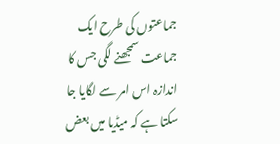جماعتوں کی طرح ایک جماعت سمجھنے لگی جس کا اندازہ اس امر سے لگایا جا سکتا ہے کہ میڈیا میں بعض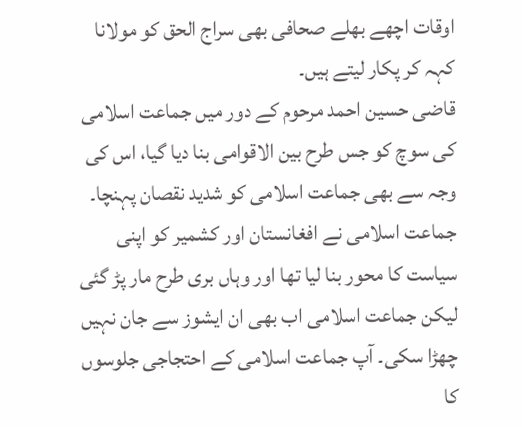اوقات اچھے بھلے صحافی بھی سراج الحق کو مولانا کہہ کر پکار لیتے ہیں۔
قاضی حسین احمد مرحوم کے دور میں جماعت اسلامی کی سوچ کو جس طرح بین الاقوامی بنا دیا گیا، اس کی وجہ سے بھی جماعت اسلامی کو شدید نقصان پہنچا۔ جماعت اسلامی نے افغانستان اور کشمیر کو اپنی سیاست کا محور بنا لیا تھا اور وہاں بری طرح مار پڑ گئی لیکن جماعت اسلامی اب بھی ان ایشوز سے جان نہیں چھڑا سکی۔ آپ جماعت اسلامی کے احتجاجی جلوسوں کا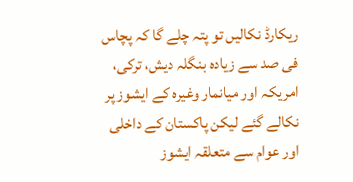ریکارڈ نکالیں تو پتہ چلے گا کہ پچاس فی صد سے زیادہ بنگلہ دیش، ترکی، امریکہ اور میانمار وغیرہ کے ایشوز پر نکالے گئے لیکن پاکستان کے داخلی اور عوام سے متعلقہ ایشوز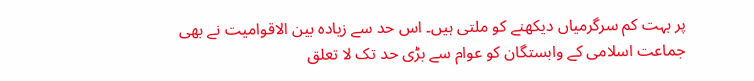پر بہت کم سرگرمیاں دیکھنے کو ملتی ہیں۔ اس حد سے زیادہ بین الاقوامیت نے بھی جماعت اسلامی کے وابستگان کو عوام سے بڑی حد تک لا تعلق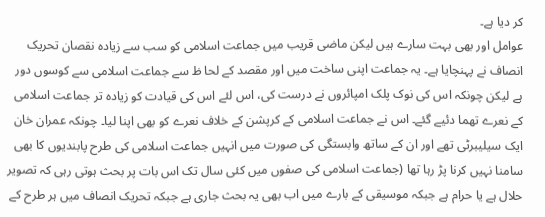کر دیا ہے۔
عوامل اور بھی بہت سارے ہیں لیکن ماضی قریب میں جماعت اسلامی کو سب سے زیادہ نقصان تحریک انصاف نے پہنچایا ہے۔ یہ جماعت اپنی ساخت میں اور مقصد کے لحا ظ سے جماعت اسلامی سے کوسوں دور ہے لیکن چونکہ اس کی نوک پلک امپائروں نے درست کی، اس لئے اس کی قیادت کو زیادہ تر جماعت اسلامی کے نعرے تھما دئیے گئے۔ اس نے جماعت اسلامی کے کرپشن کے خلاف نعرے کو بھی اپنا لیا۔ چونکہ عمران خان ایک سیلیبرٹی تھے اور ان کے ساتھ وابستگی کی صورت میں انہیں جماعت اسلامی کی طرح پابندیوں کا بھی سامنا نہیں کرنا پڑ رہا تھا (جماعت اسلامی کی صفوں میں کئی سال تک اس بات پر بحث ہوتی رہی کہ تصویر حلال ہے یا حرام ہے جبکہ موسیقی کے بارے میں اب بھی یہ بحث جاری ہے جبکہ تحریک انصاف میں ہر طرح کے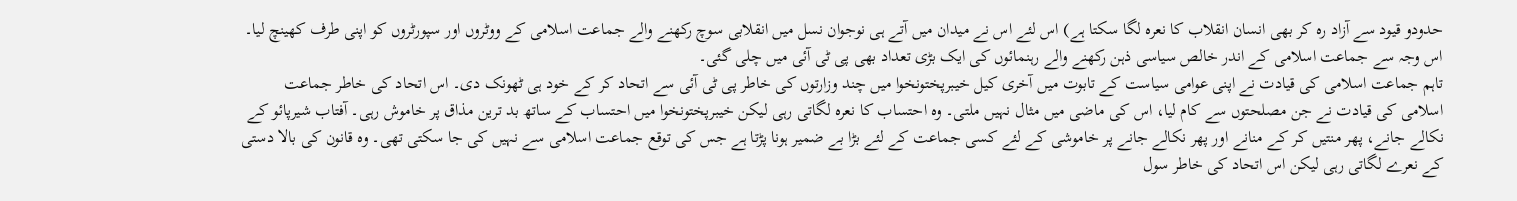حدودو قیود سے آزاد رہ کر بھی انسان انقلاب کا نعرہ لگا سکتا ہے) اس لئے اس نے میدان میں آتے ہی نوجوان نسل میں انقلابی سوچ رکھنے والے جماعت اسلامی کے ووٹروں اور سپورٹروں کو اپنی طرف کھینچ لیا۔ اس وجہ سے جماعت اسلامی کے اندر خالص سیاسی ذہن رکھنے والے رہنمائوں کی ایک بڑی تعداد بھی پی ٹی آئی میں چلی گئی۔
تاہم جماعت اسلامی کی قیادت نے اپنی عوامی سیاست کے تابوت میں آخری کیل خیبرپختونخوا میں چند وزارتوں کی خاطر پی ٹی آئی سے اتحاد کر کے خود ہی ٹھونک دی۔ اس اتحاد کی خاطر جماعت اسلامی کی قیادت نے جن مصلحتوں سے کام لیا، اس کی ماضی میں مثال نہیں ملتی۔ وہ احتساب کا نعرہ لگاتی رہی لیکن خیبرپختونخوا میں احتساب کے ساتھ بد ترین مذاق پر خاموش رہی۔ آفتاب شیرپائو کے نکالے جانے، پھر منتیں کر کے منانے اور پھر نکالے جانے پر خاموشی کے لئے کسی جماعت کے لئے بڑا بے ضمیر ہونا پڑتا ہے جس کی توقع جماعت اسلامی سے نہیں کی جا سکتی تھی۔ وہ قانون کی بالا دستی کے نعرے لگاتی رہی لیکن اس اتحاد کی خاطر سول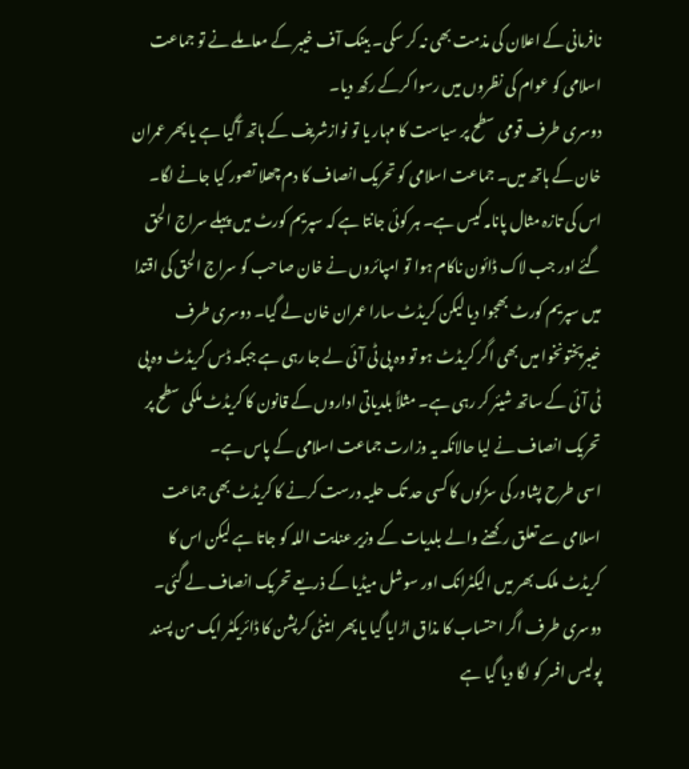نافرمانی کے اعلان کی مذمت بھی نہ کر سکی۔ بینک آف خیبر کے معاملے نے تو جماعت اسلامی کو عوام کی نظروں میں رسوا کرکے رکھ دیا۔
دوسری طرف قومی سطح پر سیاست کا مہار یا تو نوازشریف کے ہاتھ آگیا ہے یا پھر عمران خان کے ہاتھ میں۔ جماعت اسلامی کو تحریک انصاف کا دم چھلا تصور کیا جانے لگا۔ اس کی تازہ مثال پانامہ کیس ہے۔ ہر کوئی جانتا ہے کہ سپریم کورٹ میں پہلے سراج الحق گئے اور جب لاک ڈائون ناکام ہوا تو امپائروں نے خان صاحب کو سراج الحق کی اقتدا میں سپریم کورٹ بھجوا دیا لیکن کریڈٹ سارا عمران خان لے گیا۔ دوسری طرف خیبرپختونخوا میں بھی اگر کریڈٹ ہو تو وہ پی ٹی آئی لے جا رہی ہے جبکہ ڈس کریڈٹ وہ پی ٹی آئی کے ساتھ شیئر کر رہی ہے۔ مثلاً بلدیاتی اداروں کے قانون کا کریڈٹ ملکی سطح پر تحریک انصاف نے لیا حالانکہ یہ وزارت جماعت اسلامی کے پاس ہے۔
اسی طرح پشاور کی سڑکوں کا کسی حد تک حلیہ درست کرنے کا کریڈٹ بھی جماعت اسلامی سے تعلق رکھنے والے بلدیات کے وزیر عنایت اللہ کو جاتا ہے لیکن اس کا کریڈٹ ملک بھر میں الیکٹرانک اور سوشل میڈیا کے ذریعے تحریک انصاف لے گئی۔ دوسری طرف اگر احتساب کا مذاق اڑایا گیا یا پھر اینٹی کرپشن کا ڈائریکٹر ایک من پسند پولیس افسر کو لگا دیا گیا ہے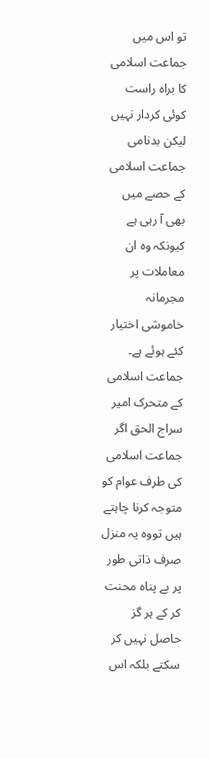تو اس میں جماعت اسلامی کا براہ راست کوئی کردار نہیں لیکن بدنامی جماعت اسلامی کے حصے میں بھی آ رہی ہے کیونکہ وہ ان معاملات پر مجرمانہ خاموشی اختیار کئے ہوئے ہے۔
جماعت اسلامی کے متحرک امیر سراج الحق اگر جماعت اسلامی کی طرف عوام کو متوجہ کرنا چاہتے ہیں تووہ یہ منزل صرف ذاتی طور پر بے پناہ محنت کر کے ہر گز حاصل نہیں کر سکتے بلکہ اس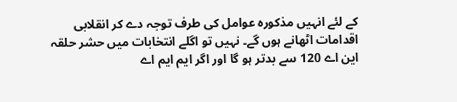کے لئے انہیں مذکورہ عوامل کی طرف توجہ دے کر انقلابی اقدامات اٹھانے ہوں گے۔ نہیں تو اگلے انتخابات میں حشر حلقہ این اے 120 سے بدتر ہو گا اور اگر ایم ایم اے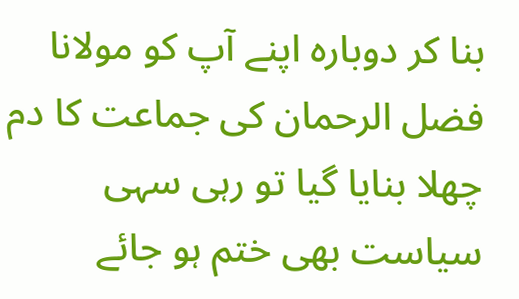بنا کر دوبارہ اپنے آپ کو مولانا فضل الرحمان کی جماعت کا دم چھلا بنایا گیا تو رہی سہی سیاست بھی ختم ہو جائے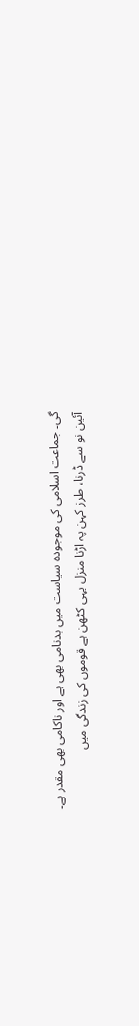گی۔ جماعت اسلامی کی موجودہ سیاست میں بدنامی بھی ہے اور ناکامی بھی مقدر ہے۔
آئین نو سے ڈرنا، طرز کہن پہ اڑنا منزل یہی کٹھن ہے قوموں کی زندگی میں